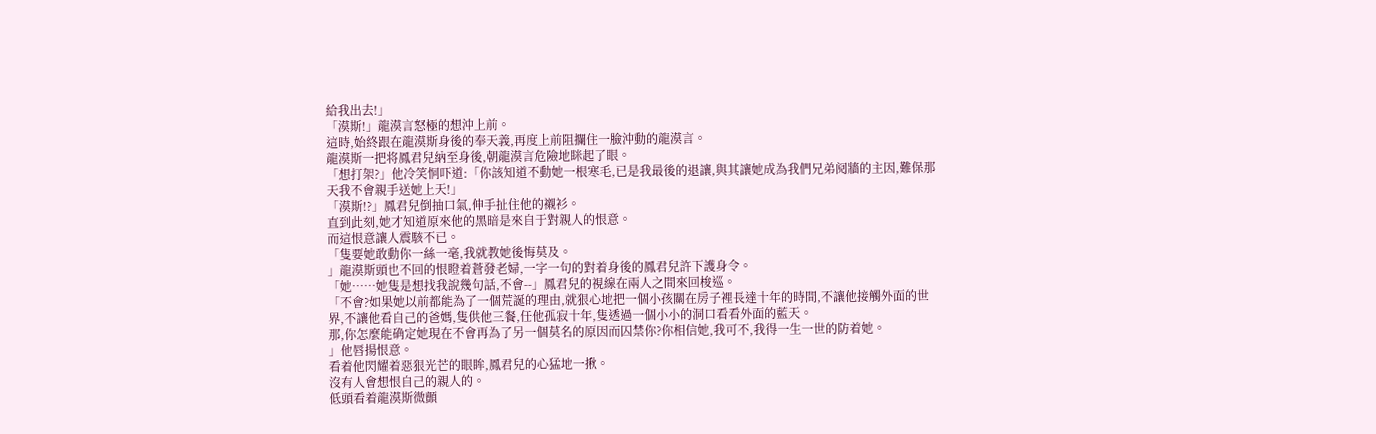給我出去!」
「漠斯!」龍漠言怒極的想沖上前。
這時,始終跟在龍漠斯身後的奉天義,再度上前阻攔住一臉沖動的龍漠言。
龍漠斯一把将鳳君兒納至身後,朝龍漠言危險地眯起了眼。
「想打架?」他冷笑恫吓道:「你該知道不動她一根寒毛,已是我最後的退讓,與其讓她成為我們兄弟阋牆的主因,難保那天我不會親手送她上天!」
「漠斯!?」鳳君兒倒抽口氣,伸手扯住他的襯衫。
直到此刻,她才知道原來他的黑暗是來自于對親人的恨意。
而這恨意讓人震駭不已。
「隻要她敢動你一絲一毫,我就教她後悔莫及。
」龍漠斯頭也不回的恨瞪着蒼發老婦,一字一句的對着身後的鳳君兒許下護身令。
「她……她隻是想找我說幾句話,不會--」鳳君兒的視線在兩人之間來回梭巡。
「不會?如果她以前都能為了一個荒誕的理由,就狠心地把一個小孩關在房子裡長達十年的時間,不讓他接觸外面的世界,不讓他看自己的爸媽,隻供他三餐,任他孤寂十年,隻透過一個小小的洞口看看外面的藍天。
那,你怎麼能确定她現在不會再為了另一個莫名的原因而囚禁你?你相信她,我可不,我得一生一世的防着她。
」他唇揚恨意。
看着他閃耀着惡狠光芒的眼眸,鳳君兒的心猛地一揪。
沒有人會想恨自己的親人的。
低頭看着龍漠斯微顫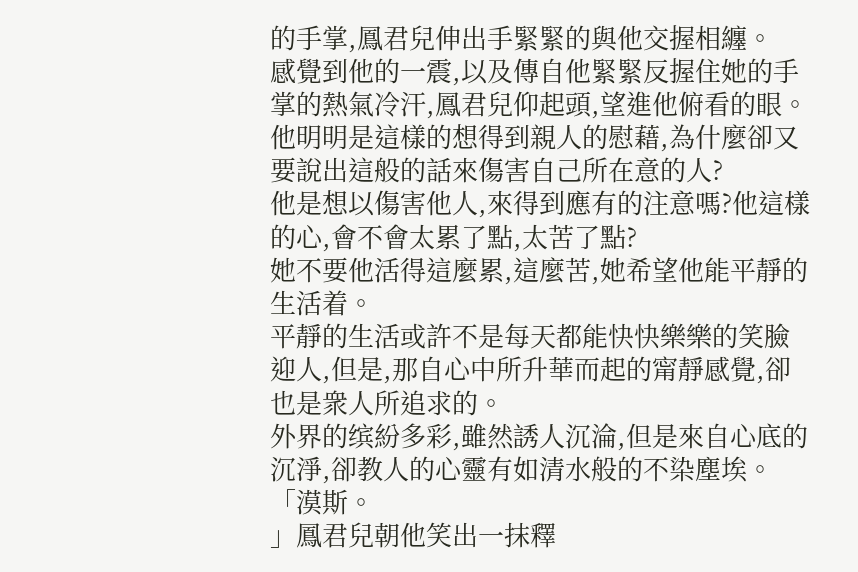的手掌,鳳君兒伸出手緊緊的與他交握相纏。
感覺到他的一震,以及傳自他緊緊反握住她的手掌的熱氣冷汗,鳳君兒仰起頭,望進他俯看的眼。
他明明是這樣的想得到親人的慰藉,為什麼卻又要說出這般的話來傷害自己所在意的人?
他是想以傷害他人,來得到應有的注意嗎?他這樣的心,會不會太累了點,太苦了點?
她不要他活得這麼累,這麼苦,她希望他能平靜的生活着。
平靜的生活或許不是每天都能快快樂樂的笑臉迎人,但是,那自心中所升華而起的甯靜感覺,卻也是衆人所追求的。
外界的缤紛多彩,雖然誘人沉淪,但是來自心底的沉淨,卻教人的心靈有如清水般的不染塵埃。
「漠斯。
」鳳君兒朝他笑出一抹釋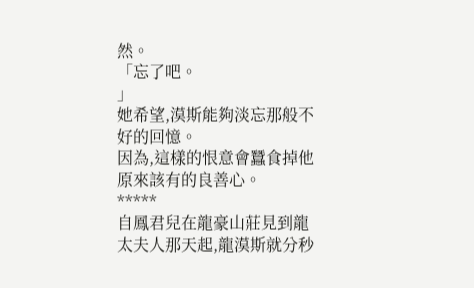然。
「忘了吧。
」
她希望,漠斯能夠淡忘那般不好的回憶。
因為,這樣的恨意會蠶食掉他原來該有的良善心。
*****
自鳳君兒在龍豪山莊見到龍太夫人那天起,龍漠斯就分秒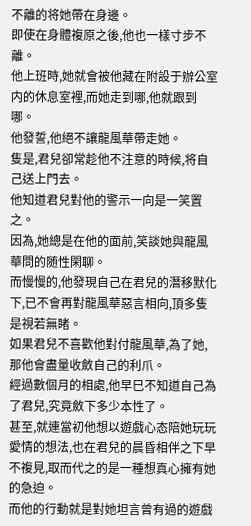不離的将她帶在身邊。
即使在身體複原之後,他也一樣寸步不離。
他上班時,她就會被他藏在附設于辦公室内的休息室裡,而她走到哪,他就跟到哪。
他發誓,他絕不讓龍風華帶走她。
隻是,君兒卻常趁他不注意的時候,将自己送上門去。
他知道君兒對他的警示一向是一笑置之。
因為,她總是在他的面前,笑談她與龍風華問的随性閑聊。
而慢慢的,他發現自己在君兒的潛移默化下,已不會再對龍風華惡言相向,頂多隻是視若無睹。
如果君兒不喜歡他對付龍風華,為了她,那他會盡量收斂自己的利爪。
經過數個月的相處,他早巳不知道自己為了君兒,究竟斂下多少本性了。
甚至,就連當初他想以遊戲心态陪她玩玩愛情的想法,也在君兒的晨昏相伴之下早不複見,取而代之的是一種想真心擁有她的急迫。
而他的行動就是對她坦言曾有過的遊戲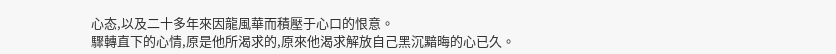心态,以及二十多年來因龍風華而積壓于心口的恨意。
驟轉直下的心情,原是他所渴求的,原來他渴求解放自己黑沉黯晦的心已久。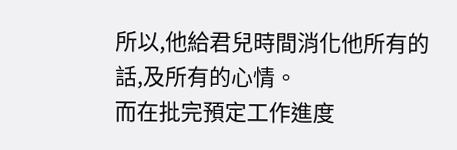所以,他給君兒時間消化他所有的話,及所有的心情。
而在批完預定工作進度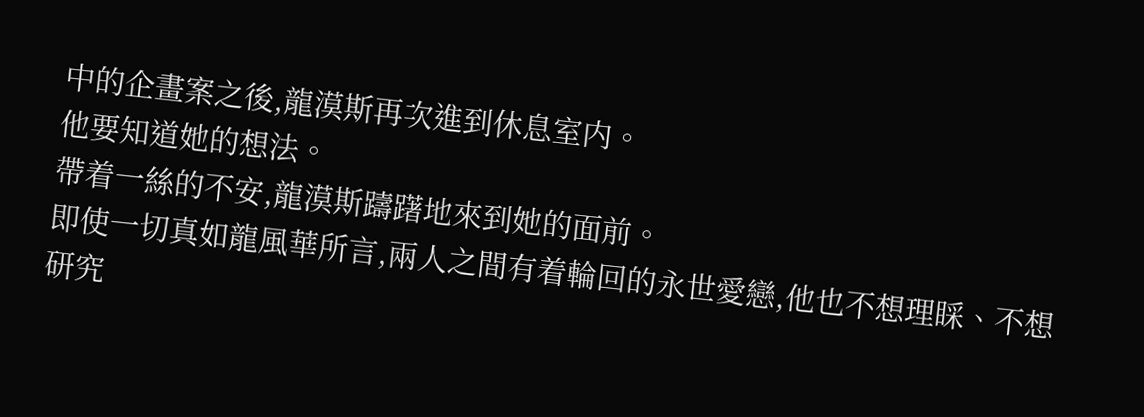中的企畫案之後,龍漠斯再次進到休息室内。
他要知道她的想法。
帶着一絲的不安,龍漠斯躊躇地來到她的面前。
即使一切真如龍風華所言,兩人之間有着輪回的永世愛戀,他也不想理睬、不想研究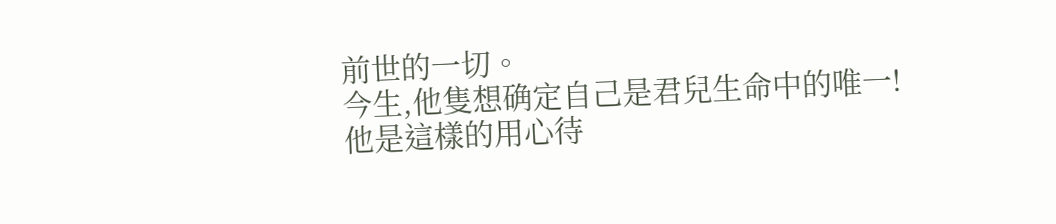前世的一切。
今生,他隻想确定自己是君兒生命中的唯一!
他是這樣的用心待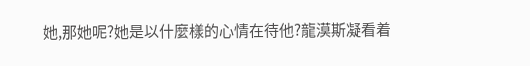她,那她呢?她是以什麼樣的心情在待他?龍漠斯凝看着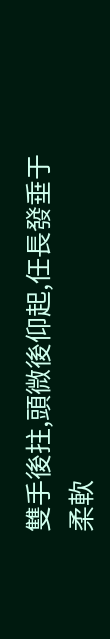雙手後拄,頭微後仰起,任長發垂于柔軟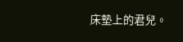床墊上的君兒。